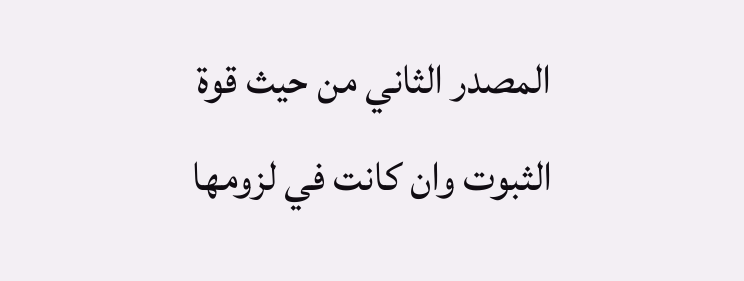المصدر الثاني من حيث قوة الثبوت وان كانت في لزومها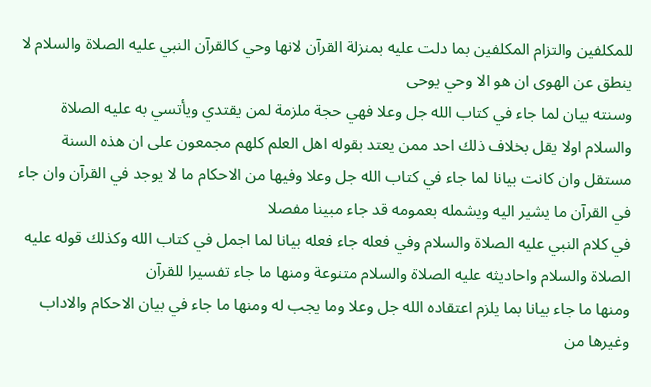للمكلفين والتزام المكلفين بما دلت عليه بمنزلة القرآن لانها وحي كالقرآن النبي عليه الصلاة والسلام لا ينطق عن الهوى ان هو الا وحي يوحى
وسنته بيان لما جاء في كتاب الله جل وعلا فهي حجة ملزمة لمن يقتدي ويأتسي به عليه الصلاة والسلام اولا يقل بخلاف ذلك احد ممن يعتد بقوله اهل العلم كلهم مجمعون على ان هذه السنة
مستقل وان كانت بيانا لما جاء في كتاب الله جل وعلا وفيها من الاحكام ما لا يوجد في القرآن وان جاء في القرآن ما يشير اليه ويشمله بعمومه قد جاء مبينا مفصلا
في كلام النبي عليه الصلاة والسلام وفي فعله جاء فعله بيانا لما اجمل في كتاب الله وكذلك قوله عليه الصلاة والسلام واحاديثه عليه الصلاة والسلام متنوعة ومنها ما جاء تفسيرا للقرآن
ومنها ما جاء بيانا بما يلزم اعتقاده الله جل وعلا وما يجب له ومنها ما جاء في بيان الاحكام والاداب وغيرها من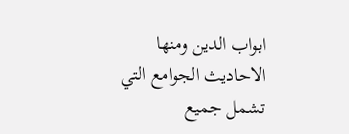ابواب الدين ومنها الاحاديث الجوامع التي تشمل جميع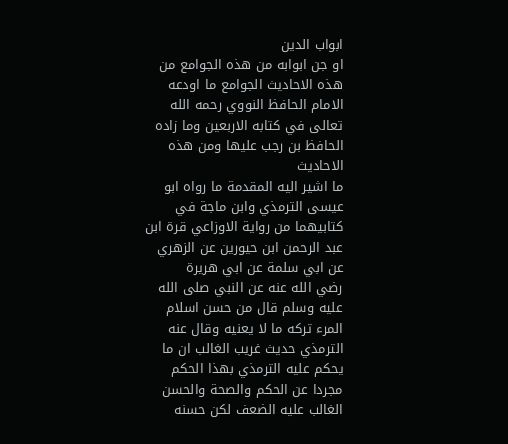ابواب الدين
او جن ابوابه من هذه الجوامع من هذه الاحاديث الجوامع ما اودعه الامام الحافظ النووي رحمه الله تعالى في كتابه الاربعين وما زاده الحافظ بن رجب عليها ومن هذه الاحاديث
ما اشير اليه المقدمة ما رواه ابو عيسى الترمذي وابن ماجة في كتابيهما من رواية الاوزاعي قرة ابن عبد الرحمن ابن حيورين عن الزهري عن ابي سلمة عن ابي هريرة
رضي الله عنه عن النبي صلى الله عليه وسلم قال من حسن اسلام المرء تركه ما لا يعنيه وقال عنه الترمذي حديث غريب الغالب ان ما يحكم عليه الترمذي بهذا الحكم
مجردا عن الحكم والصحة والحسن الغالب عليه الضعف لكن حسنه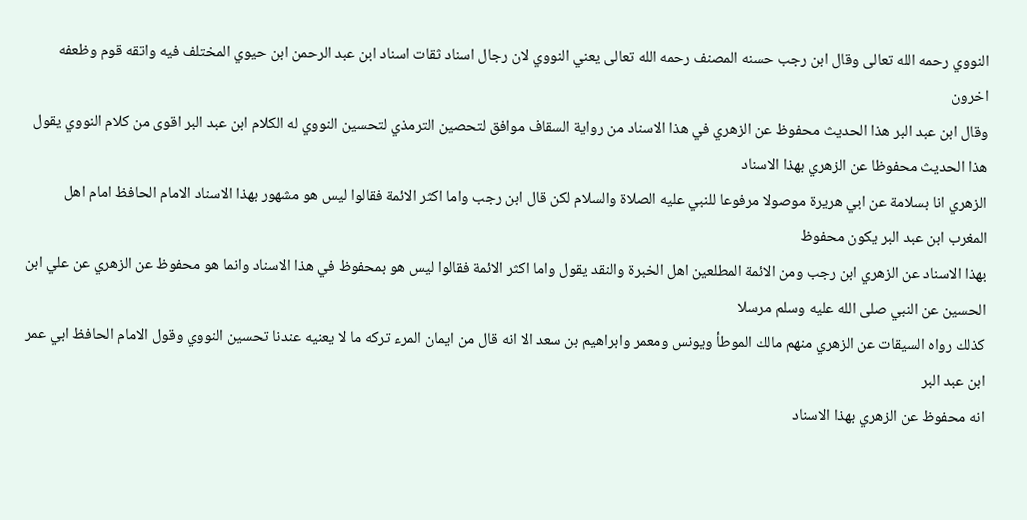النووي رحمه الله تعالى وقال ابن رجب حسنه المصنف رحمه الله تعالى يعني النووي لان رجال اسناد ثقات اسناد ابن عبد الرحمن ابن حيوي المختلف فيه واتقه قوم وظعفه اخرون
وقال ابن عبد البر هذا الحديث محفوظ عن الزهري في هذا الاسناد من رواية السقاف موافق لتحصين الترمذي لتحسين النووي له الكلام ابن عبد البر اقوى من كلام النووي يقول هذا الحديث محفوظا عن الزهري بهذا الاسناد
الزهري انا بسلامة عن ابي هريرة موصولا مرفوعا للنبي عليه الصلاة والسلام لكن قال ابن رجب واما اكثر الائمة فقالوا ليس هو مشهور بهذا الاسناد الامام الحافظ امام اهل المغرب ابن عبد البر يكون محفوظ
بهذا الاسناد عن الزهري ابن رجب ومن الائمة المطلعين اهل الخبرة والنقد يقول واما اكثر الائمة فقالوا ليس هو بمحفوظ في هذا الاسناد وانما هو محفوظ عن الزهري عن علي ابن الحسين عن النبي صلى الله عليه وسلم مرسلا
كذلك رواه السيقات عن الزهري منهم مالك الموطأ ويونس ومعمر وابراهيم بن سعد الا انه قال من ايمان المرء تركه ما لا يعنيه عندنا تحسين النووي وقول الامام الحافظ ابي عمر ابن عبد البر
انه محفوظ عن الزهري بهذا الاسناد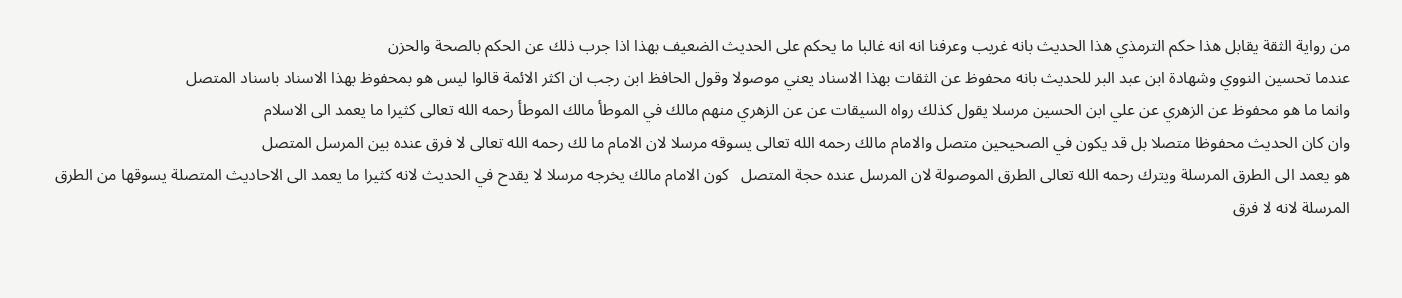من رواية الثقة يقابل هذا حكم الترمذي هذا الحديث بانه غريب وعرفنا انه انه غالبا ما يحكم على الحديث الضعيف بهذا اذا جرب ذلك عن الحكم بالصحة والحزن
عندما تحسين النووي وشهادة ابن عبد البر للحديث بانه محفوظ عن الثقات بهذا الاسناد يعني موصولا وقول الحافظ ابن رجب ان اكثر الائمة قالوا ليس هو بمحفوظ بهذا الاسناد باسناد المتصل
وانما ما هو محفوظ عن الزهري عن علي ابن الحسين مرسلا يقول كذلك رواه السيقات عن عن الزهري منهم مالك في الموطأ مالك الموطأ رحمه الله تعالى كثيرا ما يعمد الى الاسلام
وان كان الحديث محفوظا متصلا بل قد يكون في الصحيحين متصل والامام مالك رحمه الله تعالى يسوقه مرسلا لان الامام ما لك رحمه الله تعالى لا فرق عنده بين المرسل المتصل
هو يعمد الى الطرق المرسلة ويترك رحمه الله تعالى الطرق الموصولة لان المرسل عنده حجة المتصل   كون الامام مالك يخرجه مرسلا لا يقدح في الحديث لانه كثيرا ما يعمد الى الاحاديث المتصلة يسوقها من الطرق المرسلة لانه لا فرق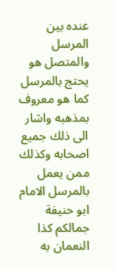عنده بين
المرسل والمتصل هو يحتج بالمرسل كما هو معروف بمذهبه واشار الى ذلك جميع اصحابه وكذلك ممن يعمل بالمرسل الامام ابو حنيفة جمالكم كذا النعمان به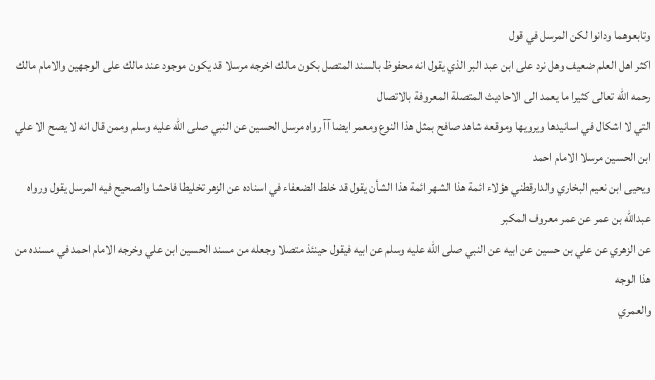وتابعوهما ودانوا لكن المرسل في قول
اكثر اهل العلم ضعيف وهل نرد على ابن عبد البر الذي يقول انه محفوظ بالسند المتصل بكون مالك اخرجه مرسلا قد يكون موجود عند مالك على الوجهين والامام مالك رحمه الله تعالى كثيرا ما يعمد الى الاحاديث المتصلة المعروفة بالاتصال
التي لا اشكال في اسانيدها ويرويها وموقعه شاهد صافح بمثل هذا النوع ومعمر ايضا آآ رواه مرسل الحسين عن النبي صلى الله عليه وسلم وممن قال انه لا يصح الا علي ابن الحسين مرسلا الامام احمد
ويحيى ابن نعيم البخاري والدارقطني هؤلاء ائمة هذا الشهر ائمة هذا الشأن يقول قد خلط الضعفاء في اسناده عن الزهر تخليطا فاحشا والصحيح فيه المرسل يقول ورواه عبدالله بن عمر عن عمر معروف المكبر
عن الزهري عن علي بن حسين عن ابيه عن النبي صلى الله عليه وسلم عن ابيه فيقول حينئذ متصلا وجعله من مسند الحسين ابن علي وخرجه الامام احمد في مسنده من هذا الوجه
والعمري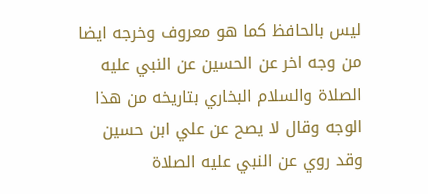ليس بالحافظ كما هو معروف وخرجه ايضا من وجه اخر عن الحسين عن النبي عليه الصلاة والسلام البخاري بتاريخه من هذا الوجه وقال لا يصح عن علي ابن حسين
وقد روي عن النبي عليه الصلاة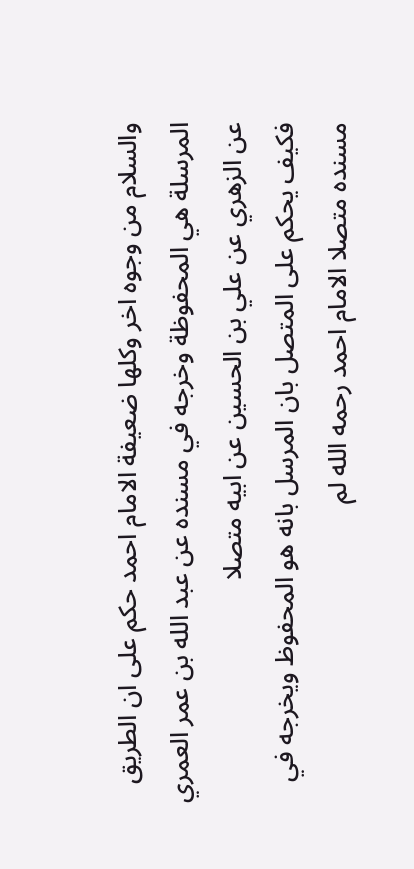والسلام من وجوه اخر وكلها ضعيفة الامام احمد حكم على ان الطريق المرسلة هي المحفوظة وخرجه في مسنده عن عبد الله بن عمر العمري عن الزهري عن علي بن الحسين عن ابيه متصلا
فكيف يحكم على المتصل بان المرسل بانه هو المحفوظ ويخرجه في مسنده متصلا الامام احمد رحمه الله لم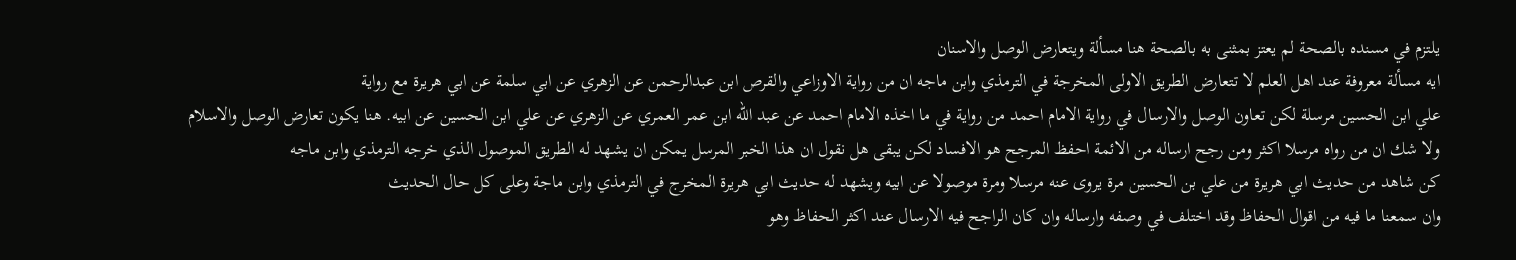يلتزم في مسنده بالصحة لم يعتز بمثنى به بالصحة هنا مسألة ويتعارض الوصل والاسنان
ايه مسألة معروفة عند اهل العلم لا تتعارض الطريق الاولى المخرجة في الترمذي وابن ماجه ان من رواية الاوزاعي والقرص ابن عبدالرحمن عن الزهري عن ابي سلمة عن ابي هريرة مع رواية
علي ابن الحسين مرسلة لكن تعاون الوصل والارسال في رواية الامام احمد من رواية في ما اخذه الامام احمد عن عبد الله ابن عمر العمري عن الزهري عن علي ابن الحسين عن ابيه. هنا يكون تعارض الوصل والاسلام
ولا شك ان من رواه مرسلا اكثر ومن رجح ارساله من الائمة احفظ المرجح هو الافساد لكن يبقى هل نقول ان هذا الخبر المرسل يمكن ان يشهد له الطريق الموصول الذي خرجه الترمذي وابن ماجه
كن شاهد من حديث ابي هريرة من علي بن الحسين مرة يروى عنه مرسلا ومرة موصولا عن ابيه ويشهد له حديث ابي هريرة المخرج في الترمذي وابن ماجة وعلى كل حال الحديث
وان سمعنا ما فيه من اقوال الحفاظ وقد اختلف في وصفه وارساله وان كان الراجح فيه الارسال عند اكثر الحفاظ وهو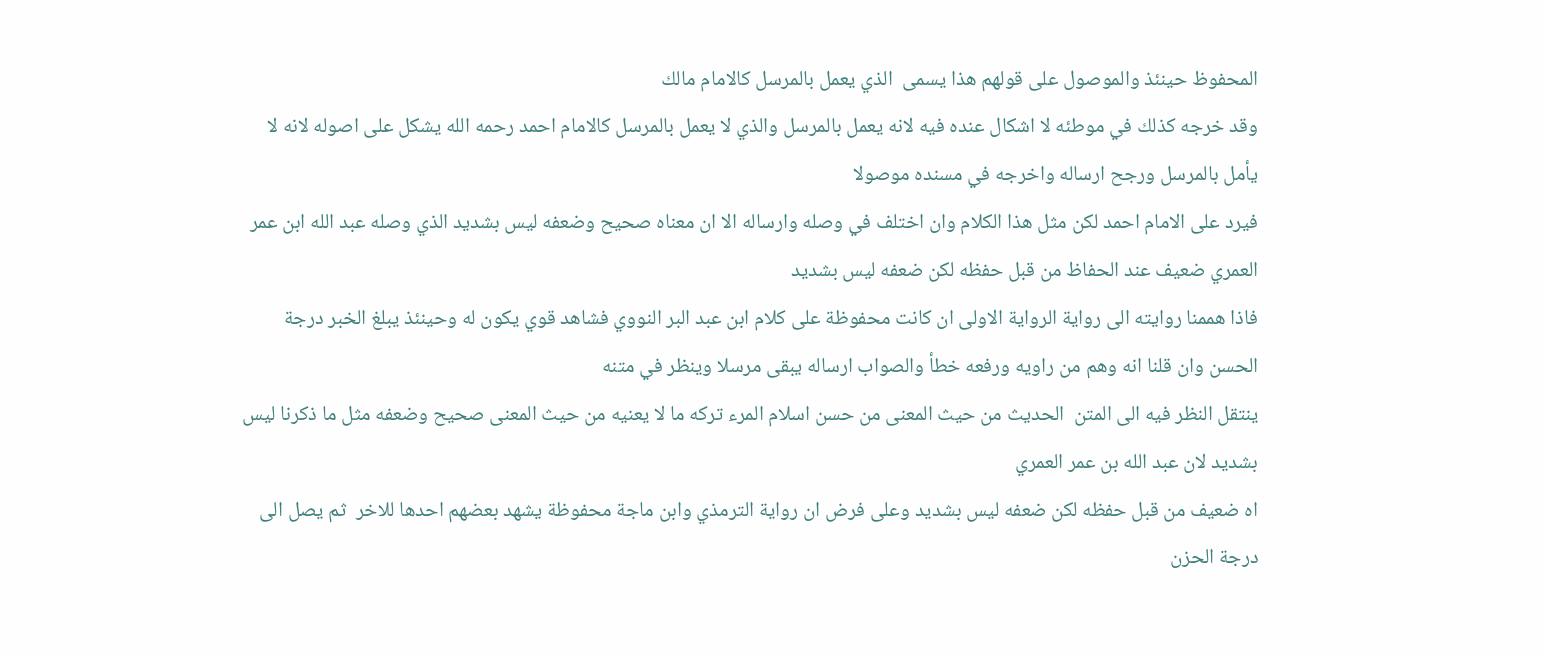المحفوظ حينئذ والموصول على قولهم هذا يسمى  الذي يعمل بالمرسل كالامام مالك
وقد خرجه كذلك في موطئه لا اشكال عنده فيه لانه يعمل بالمرسل والذي لا يعمل بالمرسل كالامام احمد رحمه الله يشكل على اصوله لانه لا يأمل بالمرسل ورجح ارساله واخرجه في مسنده موصولا
فيرد على الامام احمد لكن مثل هذا الكلام وان اختلف في وصله وارساله الا ان معناه صحيح وضعفه ليس بشديد الذي وصله عبد الله ابن عمر العمري ضعيف عند الحفاظ من قبل حفظه لكن ضعفه ليس بشديد
فاذا هممنا روايته الى رواية الرواية الاولى ان كانت محفوظة على كلام ابن عبد البر النووي فشاهد قوي يكون له وحينئذ يبلغ الخبر درجة الحسن وان قلنا انه وهم من راويه ورفعه خطأ والصواب ارساله يبقى مرسلا وينظر في متنه
ينتقل النظر فيه الى المتن  الحديث من حيث المعنى من حسن اسلام المرء تركه ما لا يعنيه من حيث المعنى صحيح وضعفه مثل ما ذكرنا ليس بشديد لان عبد الله بن عمر العمري
اه ضعيف من قبل حفظه لكن ضعفه ليس بشديد وعلى فرض ان رواية الترمذي وابن ماجة محفوظة يشهد بعضهم احدها للاخر  ثم يصل الى درجة الحزن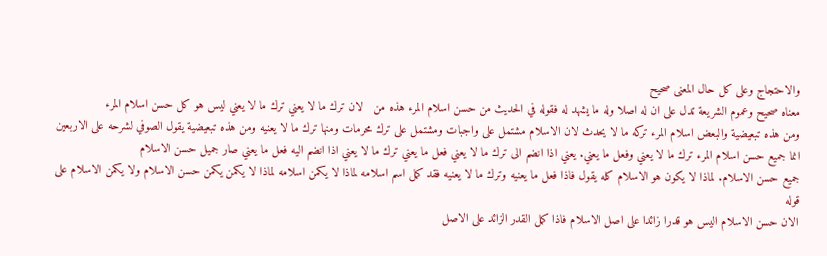والاحتجاج وعلى كل حال المعنى صحيح
معناه صحيح وعموم الشريعة تدل على ان له اصلا وله ما يشهد له فقوله في الحديث من حسن اسلام المرء هذه من   لان ترك ما لا يعني ترك ما لا يعني ليس هو كل حسن اسلام المرء
ومن هذه تبعيضية والبعض اسلام المرء تركه ما لا يحدث لان الاسلام مشتمل على واجبات ومشتمل على ترك محرمات ومنها ترك ما لا يعنيه ومن هذه تبعيضية يقول الصوفي لشرحه على الاربعين
انما جميع حسن اسلام المرء ترك ما لا يعني وفعل ما يعني. يعني اذا انضم الى ترك ما لا يعني فعل ما يعني ترك ما لا يعني اذا انضم اليه فعل ما يعني صار جميل حسن الاسلام
جميع حسن الاسلام. لماذا لا يكون هو الاسلام كله يقول فاذا فعل ما يعنيه وترك ما لا يعنيه فقد كمل اسم اسلامه لماذا لا يكمن اسلامه لماذا لا يكمن يكمن حسن الاسلام ولا يكمن الاسلام على قوله
الان حسن الاسلام اليس هو قدرا زائدا على اصل الاسلام فاذا كمل القدر الزائد على الاصل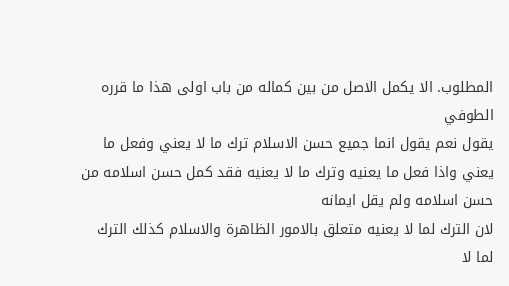المطلوب. الا يكمل الاصل من بين كماله من باب اولى هذا ما قرره الطوفي
يقول نعم يقول انما جميع حسن الاسلام ترك ما لا يعني وفعل ما يعني واذا فعل ما يعنيه وترك ما لا يعنيه فقد كمل حسن اسلامه من حسن اسلامه ولم يقل ايمانه
لان الترك لما لا يعنيه متعلق بالامور الظاهرة والاسلام كذلك الترك لما لا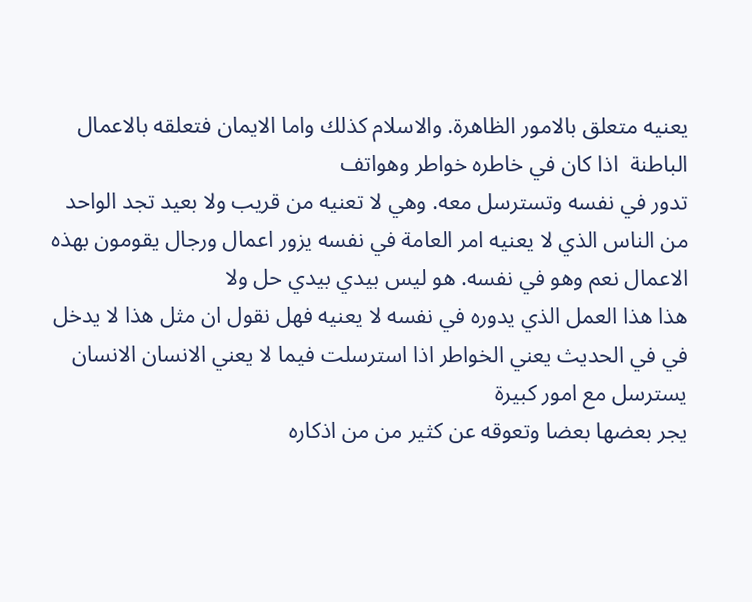يعنيه متعلق بالامور الظاهرة. والاسلام كذلك واما الايمان فتعلقه بالاعمال الباطنة  اذا كان في خاطره خواطر وهواتف
تدور في نفسه وتسترسل معه. وهي لا تعنيه من قريب ولا بعيد تجد الواحد من الناس الذي لا يعنيه امر العامة في نفسه يزور اعمال ورجال يقومون بهذه الاعمال نعم وهو في نفسه. هو ليس بيدي بيدي حل ولا
هذا هذا العمل الذي يدوره في نفسه لا يعنيه فهل نقول ان مثل هذا لا يدخل في في الحديث يعني الخواطر اذا استرسلت فيما لا يعني الانسان الانسان يسترسل مع امور كبيرة
يجر بعضها بعضا وتعوقه عن كثير من من اذكاره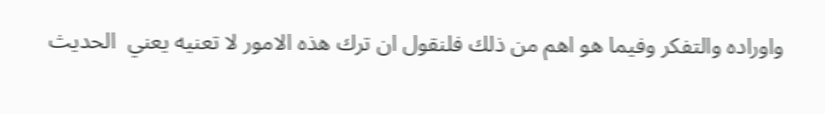واوراده والتفكر وفيما هو اهم من ذلك فلنقول ان ترك هذه الامور لا تعنيه يعني  الحديث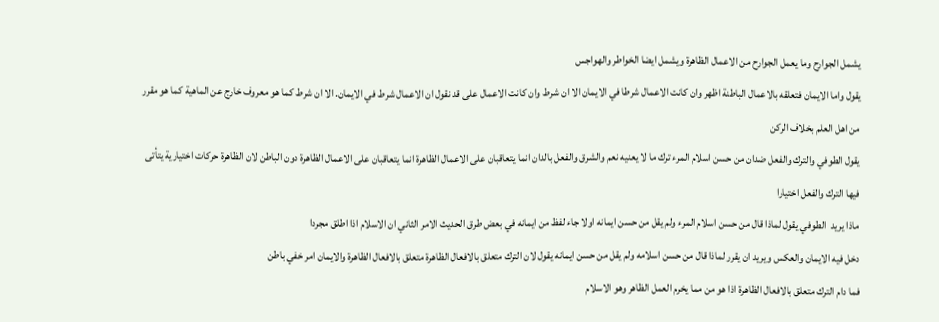يشمل الجوارح وما يعمل الجوارح من الاعمال الظاهرة ويشمل ايضا الخواطر والهواجس
يقول واما الايمان فتعلقه بالاعمال الباطنة اظهر وان كانت الاعمال شرطا في الايمان الا ان شرط وان كانت الاعمال على قد نقول ان الاعمال شرط في الايمان. الا ان شرط كما هو معروف خارج عن الماهية كما هو مقرر من اهل العلم بخلاف الركن
يقول الطوفي والترك والفعل ضدان من حسن اسلام المرء ترك ما لا يعنيه نعم والشرق والفعل بالدان انما يتعاقبان على الاعمال الظاهرة انما يتعاقبان على الاعمال الظاهرة دون الباطن لان الظاهرة حركات اختيارية يتأتى فيها الترك والفعل اختيارا
ماذا يريد  الطوفي يقول لماذا قال من حسن اسلام المرء ولم يقل من حسن ايمانه اولا جاء لفظ من ايمانه في بعض طرق الحديث الامر الثاني ان الاسلام اذا اطلق مجردا
دخل فيه الايمان والعكس ويريد ان يقرر لماذا قال من حسن اسلامه ولم يقل من حسن ايمانه يقول لان الترك متعلق بالافعال الظاهرة متعلق بالافعال الظاهرة والايمان امر خفي باطن
فما دام الترك متعلق بالافعال الظاهرة اذا هو من مما يخرم العمل الظاهر وهو الاسلام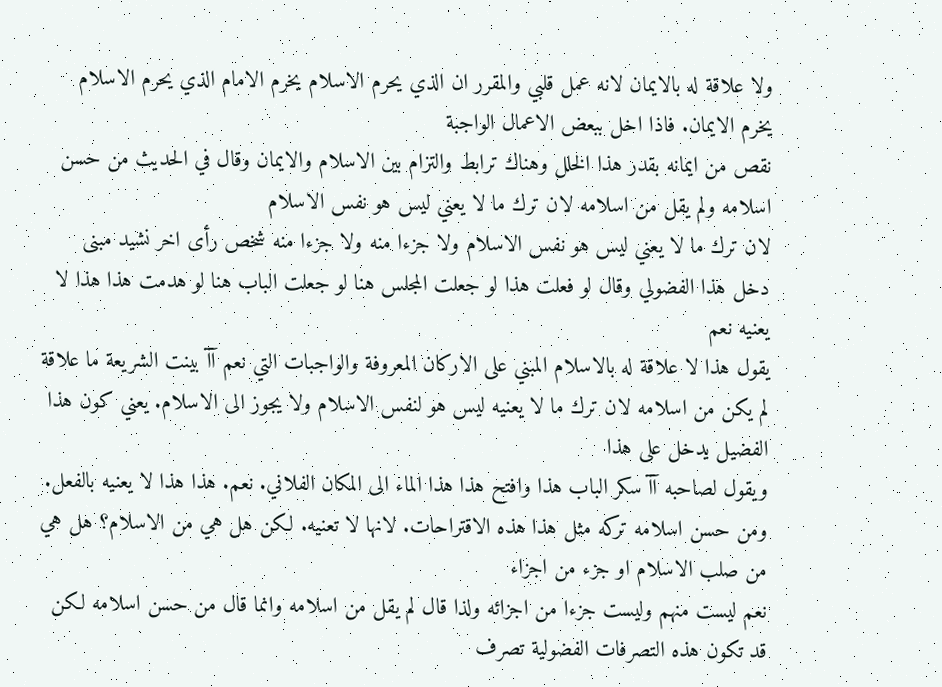ولا علاقة له بالايمان لانه عمل قلبي والمقرر ان الذي يحرم الاسلام يخرم الامام الذي يحرم الاسلام يخرم الايمان. فاذا اخل ببعض الاعمال الواجبة
نقص من ايمانه بقدر هذا الخلل وهناك ترابط والتزام بين الاسلام والايمان وقال في الحديث من حسن اسلامه ولم يقل من اسلامه لان ترك ما لا يعني ليس هو نفس الاسلام
لان ترك ما لا يعني ليس هو نفس الاسلام ولا جزءا منه ولا جزءا منه شخص رأى اخر نشيد مبنى دخل هذا الفضولي وقال لو فعلت هذا لو جعلت المجلس هنا لو جعلت الباب هنا لو هدمت هذا هذا لا يعنيه نعم
يقول هذا لا علاقة له بالاسلام المبني على الاركان المعروفة والواجبات التي نعم آآ بينت الشريعة ما علاقة لم يكن من اسلامه لان ترك ما لا يعنيه ليس هو لنفس الاسلام ولا يجوز الى الاسلام. يعني كون هذا الفضيل يدخل على هذا
ويقول لصاحبه آآ سكر الباب هذا وافتح هذا هذا الماء الى المكان الفلاني. نعم. هذا هذا لا يعنيه بالفعل. ومن حسن اسلامه تركه مثل هذا هذه الاقتراحات. لانها لا تعنيه. لكن هل هي من الاسلام؟ هل هي من صلب الاسلام او جزء من اجزاء
نعم ليست منهم وليست جزءا من اجزائه ولذا قال لم يقل من اسلامه وانما قال من حسن اسلامه لكن قد تكون هذه التصرفات الفضولية تصرف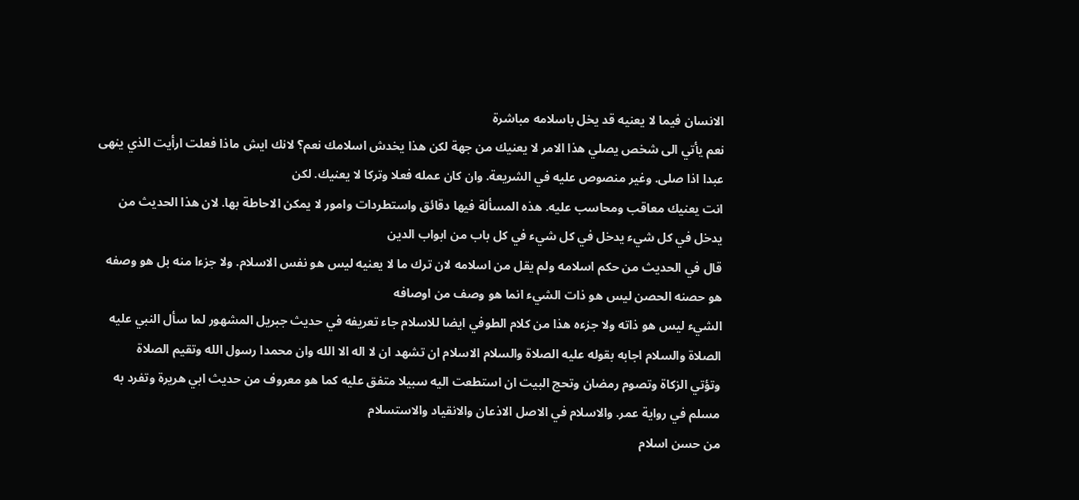الانسان فيما لا يعنيه قد يخل باسلامه مباشرة
نعم يأتي الى شخص يصلي هذا الامر لا يعنيك من جهة لكن هذا يخدش اسلامك نعم؟ لانك ايش ماذا فعلت ارأيت الذي ينهى عبدا اذا صلى. وغير منصوص عليه في الشريعة. وان كان عمله فعلا وتركا لا يعنيك. لكن
انت يعنيك معاقب ومحاسب عليه. هذه المسألة فيها دقائق واستطردات وامور لا يمكن الاحاطة بها. لان هذا الحديث من يدخل في كل شيء يدخل في كل شيء في كل باب من ابواب الدين
قال في الحديث من حكم اسلامه ولم يقل من اسلامه لان ترك ما لا يعنيه ليس هو نفس الاسلام. ولا جزءا منه بل هو وصفه هو حصنه الحصن ليس هو ذات الشيء انما هو وصف من اوصافه
الشيء ليس هو ذاته ولا جزءه هذا من كلام الطوفي ايضا للاسلام جاء تعريفه في حديث جبريل المشهور لما سأل النبي عليه الصلاة والسلام اجابه بقوله عليه الصلاة والسلام الاسلام ان تشهد ان لا اله الا الله وان محمدا رسول الله وتقيم الصلاة
وتؤتي الزكاة وتصوم رمضان وتحج البيت ان استطعت اليه سبيلا متفق عليه كما هو معروف من حديث ابي هريرة وتفرد به مسلم في رواية عمر. والاسلام في الاصل الاذعان والانقياد والاستسلام
من حسن اسلام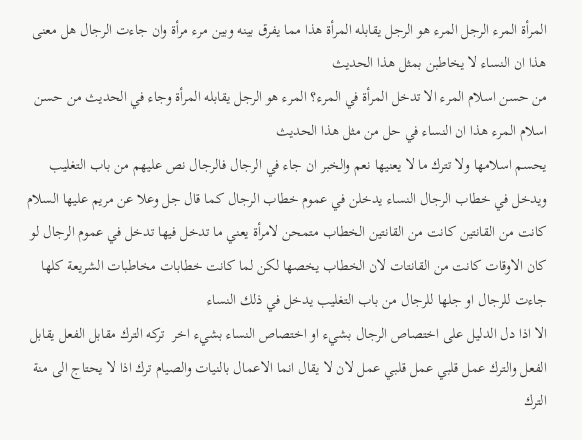المرأة المرء الرجل المرء هو الرجل يقابله المرأة هذا مما يفرق بينه وبين مرء مرأة وان جاءت الرجال هل معنى هذا ان النساء لا يخاطبن بمثل هذا الحديث
من حسن اسلام المرء الا تدخل المرأة في المرء؟ المرء هو الرجل يقابله المرأة وجاء في الحديث من حسن اسلام المرء هذا ان النساء في حل من مثل هذا الحديث
يحسم اسلامها ولا تترك ما لا يعنيها نعم والخبر ان جاء في الرجال فالرجال نص عليهم من باب التغليب ويدخل في خطاب الرجال النساء يدخلن في عموم خطاب الرجال كما قال جل وعلا عن مريم عليها السلام
كانت من القانتين كانت من القانتين الخطاب متمحن لامرأة يعني ما تدخل فيها تدخل في عموم الرجال لو كان الاوقات كانت من القانتات لان الخطاب يخصها لكن لما كانت خطابات مخاطبات الشريعة كلها جاءت للرجال او جلها للرجال من باب التغليب يدخل في ذلك النساء
الا اذا دل الدليل على اختصاص الرجال بشيء او اختصاص النساء بشيء اخر  تركه الترك مقابل الفعل يقابل الفعل والترك عمل قلبي عمل قلبي عمل لان لا يقال انما الاعمال بالنيات والصيام ترك اذا لا يحتاج الى منة
الترك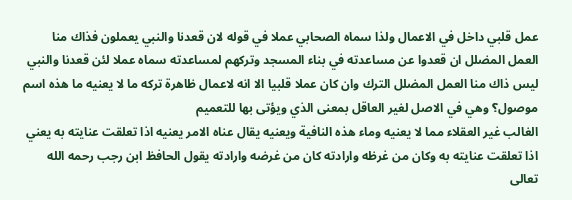عمل قلبي داخل في الاعمال ولذا سماه الصحابي عملا في قوله لان قعدنا والنبي يعملون فذاك منا العمل المضلل ان قعدوا عن مساعدته في بناء المسجد وتركهم لمساعدته سماه عملا لئن قعدنا والنبي
ليس ذاك منا العمل المضلل الترك وان كان عملا قلبيا الا انه لاعمال ظاهرة تركه ما لا يعنيه ما هذه اسم موصول؟ وهي في الاصل لغير العاقل بمعنى الذي ويؤتى بها للتعميم
الغالب غير العقلاء مما لا يعنيه وماء هذه النافية ويعنيه يقال عناه الامر يعنيه اذا تعلقت عنايته به يعني اذا تعلقت عنايته به وكان من غرظه وارادته كان من غرضه وارادته يقول الحافظ ابن رجب رحمه الله تعالى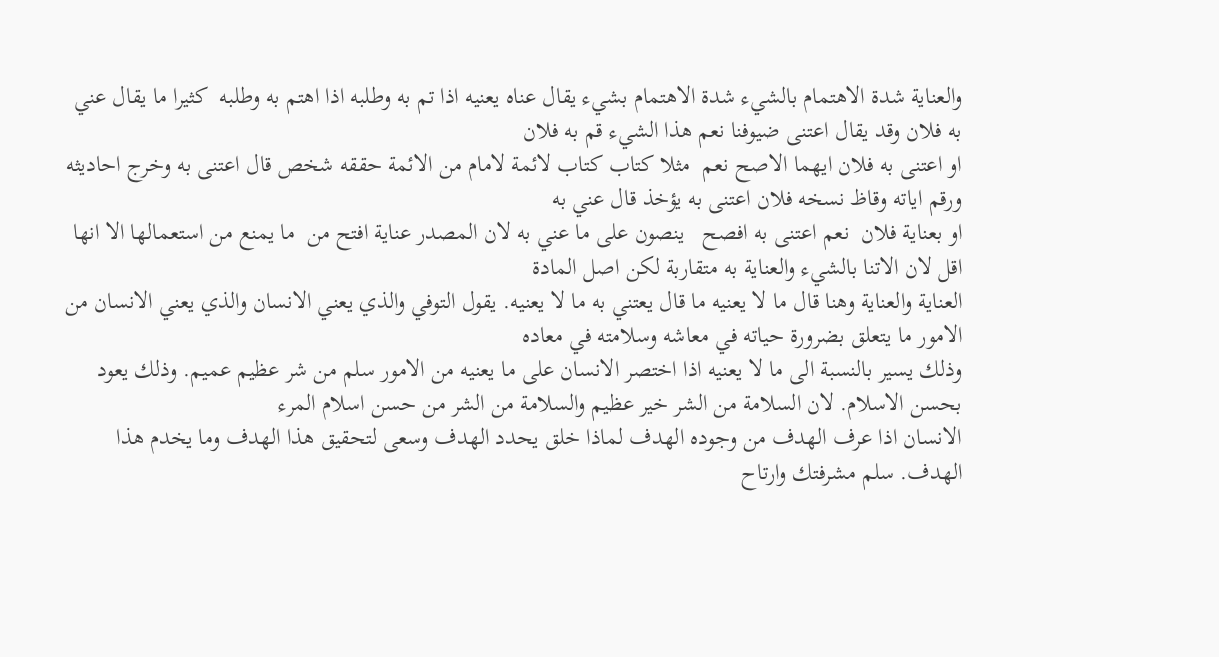والعناية شدة الاهتمام بالشيء شدة الاهتمام بشيء يقال عناه يعنيه اذا تم به وطلبه اذا اهتم به وطلبه  كثيرا ما يقال عني به فلان وقد يقال اعتنى ضيوفنا نعم هذا الشيء قم به فلان
او اعتنى به فلان ايهما الاصح نعم  مثلا كتاب كتاب لائمة لامام من الائمة حققه شخص قال اعتنى به وخرج احاديثه ورقم اياته وقاظ نسخه فلان اعتنى به يؤخذ قال عني به
او بعناية فلان  نعم اعتنى به افصح   ينصون على ما عني به لان المصدر عناية افتح من  ما يمنع من استعمالها الا انها اقل لان الاتنا بالشيء والعناية به متقاربة لكن اصل المادة
العناية والعناية وهنا قال ما لا يعنيه ما قال يعتني به ما لا يعنيه. يقول التوفي والذي يعني الانسان والذي يعني الانسان من الامور ما يتعلق بضرورة حياته في معاشه وسلامته في معاده
وذلك يسير بالنسبة الى ما لا يعنيه اذا اختصر الانسان على ما يعنيه من الامور سلم من شر عظيم عميم. وذلك يعود بحسن الاسلام. لان السلامة من الشر خير عظيم والسلامة من الشر من حسن اسلام المرء
الانسان اذا عرف الهدف من وجوده الهدف لماذا خلق يحدد الهدف وسعى لتحقيق هذا الهدف وما يخدم هذا الهدف. سلم مشرفتك وارتاح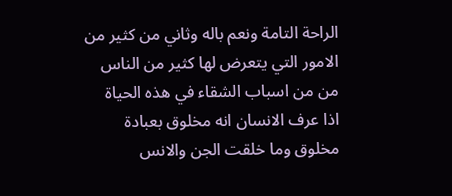الراحة التامة ونعم باله وثاني من كثير من الامور التي يتعرض لها كثير من الناس من من اسباب الشقاء في هذه الحياة
اذا عرف الانسان انه مخلوق بعبادة مخلوق وما خلقت الجن والانس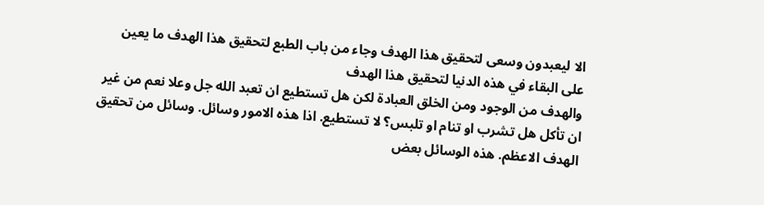الا ليعبدون وسعى لتحقيق هذا الهدف وجاء من باب الطبع لتحقيق هذا الهدف ما يعين على البقاء في هذه الدنيا لتحقيق هذا الهدف
والهدف من الوجود ومن الخلق العبادة لكن هل تستطيع ان تعبد الله جل وعلا نعم من غير ان تأكل هل تشرب او تنام او تلبس؟ لا تستطيع. اذا هذه الامور وسائل. وسائل من تحقيق
الهدف الاعظم. هذه الوسائل بعض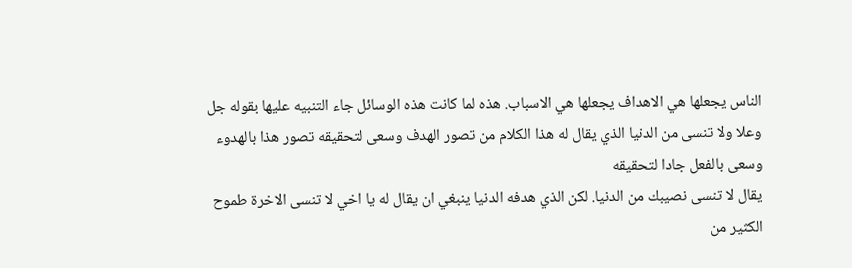الناس يجعلها هي الاهداف يجعلها هي الاسباب. هذه لما كانت هذه الوسائل جاء التنبيه عليها بقوله جل وعلا ولا تنسى من الدنيا الذي يقال له هذا الكلام من تصور الهدف وسعى لتحقيقه تصور هذا بالهدوء وسعى بالفعل جادا لتحقيقه
يقال لا تنسى نصيبك من الدنيا. لكن الذي هدفه الدنيا ينبغي ان يقال له يا اخي لا تنسى الاخرة طموح الكثير من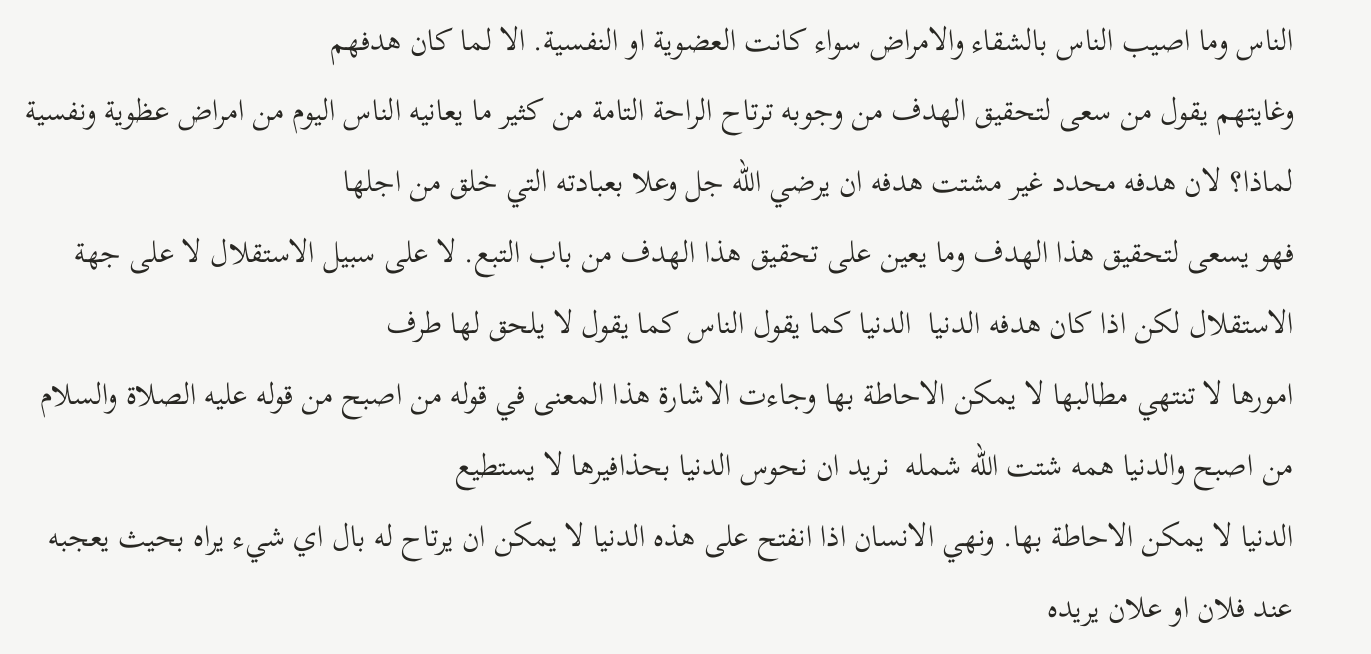الناس وما اصيب الناس بالشقاء والامراض سواء كانت العضوية او النفسية. الا لما كان هدفهم
وغايتهم يقول من سعى لتحقيق الهدف من وجوبه ترتاح الراحة التامة من كثير ما يعانيه الناس اليوم من امراض عظوية ونفسية لماذا؟ لان هدفه محدد غير مشتت هدفه ان يرضي الله جل وعلا بعبادته التي خلق من اجلها
فهو يسعى لتحقيق هذا الهدف وما يعين على تحقيق هذا الهدف من باب التبع. لا على سبيل الاستقلال لا على جهة الاستقلال لكن اذا كان هدفه الدنيا  الدنيا كما يقول الناس كما يقول لا يلحق لها طرف
امورها لا تنتهي مطالبها لا يمكن الاحاطة بها وجاءت الاشارة هذا المعنى في قوله من اصبح من قوله عليه الصلاة والسلام من اصبح والدنيا همه شتت الله شمله  نريد ان نحوس الدنيا بحذافيرها لا يستطيع
الدنيا لا يمكن الاحاطة بها. ونهي الانسان اذا انفتح على هذه الدنيا لا يمكن ان يرتاح له بال اي شيء يراه بحيث يعجبه عند فلان او علان يريده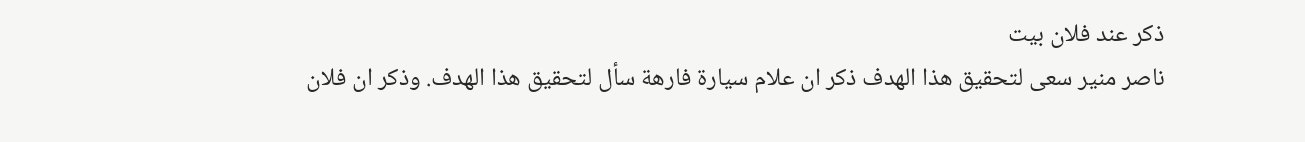ذكر عند فلان بيت
ناصر منير سعى لتحقيق هذا الهدف ذكر ان علام سيارة فارهة سأل لتحقيق هذا الهدف. وذكر ان فلان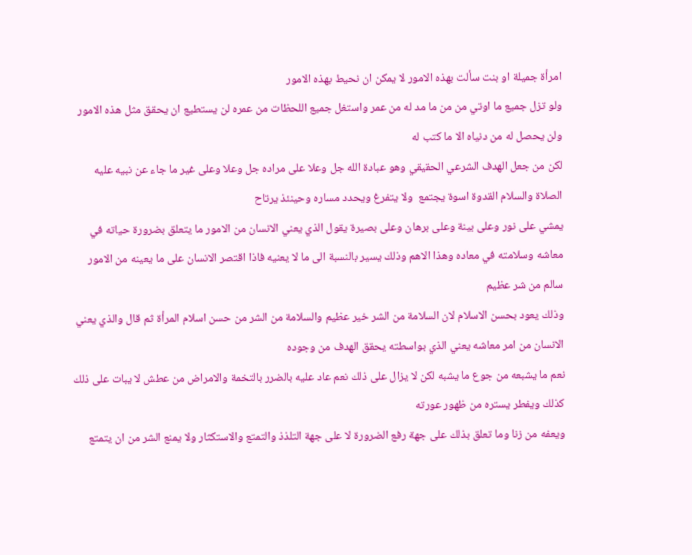امرأة جميلة او بنت سألت بهذه الامور لا يمكن ان نحيط بهذه الامور
ولو تزل جميع ما اوتي من من ما مد له من عمر واستغل جميع اللحظات من عمره لن يستطيع ان يحقق مثل هذه الامور ولن يحصل له من دنياه الا ما كتب له
لكن من جعل الهدف الشرعي الحقيقي وهو عبادة الله جل وعلا على مراده جل وعلا وعلى غير ما جاء عن نبيه عليه الصلاة والسلام القدوة اسوة يجتمع  ولا يتفرغ ويحدد مساره وحينئذ يرتاح
يمشي على نور وعلى بينة وعلى برهان وعلى بصيرة يقول الذي يعني الانسان من الامور ما يتعلق بضرورة حياته في معاشه وسلامته في معاده وهذا الاهم وذلك يسير بالنسبة الى ما لا يعنيه فاذا اقتصر الانسان على ما يعينه من الامور سالم من شر عظيم
وذلك يعود بحسن الاسلام لان السلامة من الشر خير عظيم والسلامة من الشر من حسن اسلام المرأة ثم قال والذي يعني الانسان من امر معاشه يعني الذي بواسطته يحقق الهدف من وجوده
نعم ما يشبعه من جوع ما يشبه لكن لا يزال على ذلك نعم عاد عليه بالضرر بالتخمة والامراض من عطش لا يبات على ذلك كذلك ويفطر يستره من ظهور عورته
ويعفه من زنا وما تعلق بذلك على جهة رفع الضرورة لا على جهة التلذذ والتمتع والاستكثار ولا يمنع الشر من ان يتمتع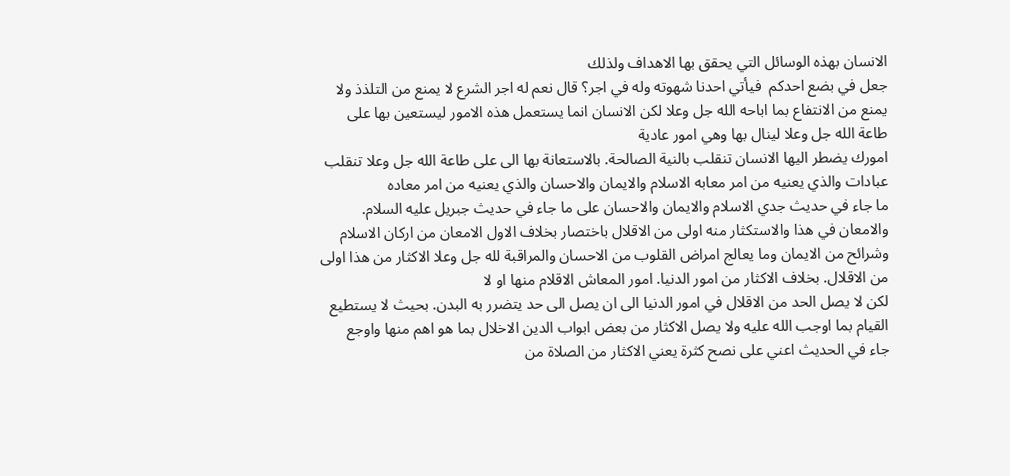الانسان بهذه الوسائل التي يحقق بها الاهداف ولذلك
جعل في بضع احدكم  فيأتي احدنا شهوته وله في اجر؟ قال نعم له اجر الشرع لا يمنع من التلذذ ولا يمنع من الانتفاع بما اباحه الله جل وعلا لكن الانسان انما يستعمل هذه الامور ليستعين بها على طاعة الله جل وعلا لينال بها وهي امور عادية
امورك يضطر اليها الانسان تنقلب بالنية الصالحة. بالاستعانة بها الى على طاعة الله جل وعلا تنقلب عبادات والذي يعنيه من امر معابه الاسلام والايمان والاحسان والذي يعنيه من امر معاده
ما جاء في حديث جدي الاسلام والايمان والاحسان على ما جاء في حديث جبريل عليه السلام. والامعان في هذا والاستكثار منه اولى من الاقلال باختصار بخلاف الاول الامعان من اركان الاسلام
وشرائح من الايمان وما يعالج امراض القلوب من الاحسان والمراقبة لله جل وعلا الاكثار من هذا اولى من الاقلال. بخلاف الاكثار من امور الدنيا. امور المعاش الاقلام منها او لا
لكن لا يصل الحد من الاقلال في امور الدنيا الى ان يصل الى حد يتضرر به البدن. بحيث لا يستطيع القيام بما اوجب الله عليه ولا يصل الاكثار من بعض ابواب الدين الاخلال بما هو اهم منها واوجع
جاء في الحديث اعني على نصح كثرة يعني الاكثار من الصلاة من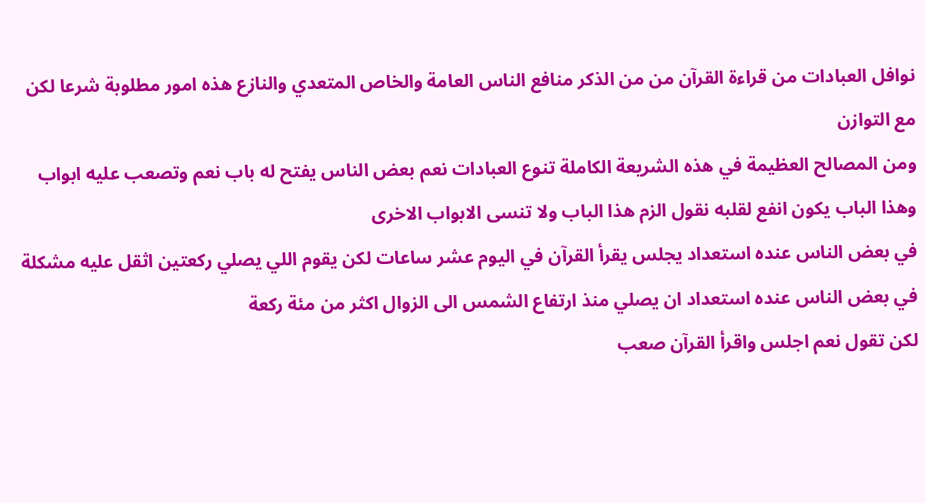نوافل العبادات من قراءة القرآن من من الذكر منافع الناس العامة والخاص المتعدي والنازع هذه امور مطلوبة شرعا لكن مع التوازن
ومن المصالح العظيمة في هذه الشريعة الكاملة تنوع العبادات نعم بعض الناس يفتح له باب نعم وتصعب عليه ابواب وهذا الباب يكون انفع لقلبه نقول الزم هذا الباب ولا تنسى الابواب الاخرى
في بعض الناس عنده استعداد يجلس يقرأ القرآن في اليوم عشر ساعات لكن يقوم اللي يصلي ركعتين اثقل عليه مشكلة في بعض الناس عنده استعداد ان يصلي منذ ارتفاع الشمس الى الزوال اكثر من مئة ركعة
لكن تقول نعم اجلس واقرأ القرآن صعب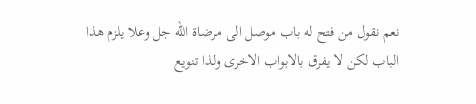نعم نقول من فتح له باب موصل الى مرضاة الله جل وعلا يلزم هذا الباب لكن لا يفرق بالابواب الاخرى ولذا تنويع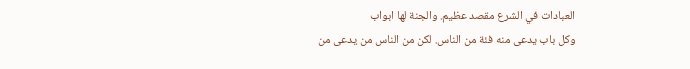العبادات في الشرع مقصد عظيم. والجنة لها ابواب
وكل باب يدعى منه فئة من الناس. لكن من الناس من يدعى من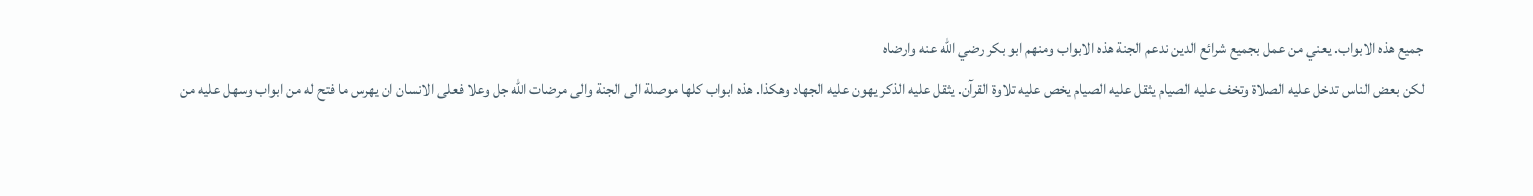جميع هذه الابواب. يعني من عمل بجميع شرائع الدين ندعم الجنة هذه الابواب ومنهم ابو بكر رضي الله عنه وارضاه
لكن بعض الناس تدخل عليه الصلاة وتخف عليه الصيام يثقل عليه الصيام يخص عليه تلاوة القرآن. يثقل عليه الذكر يهون عليه الجهاد وهكذا. هذه ابواب كلها موصلة الى الجنة والى مرضات الله جل وعلا فعلى الانسان ان يهرس ما فتح له من ابواب وسهل عليه من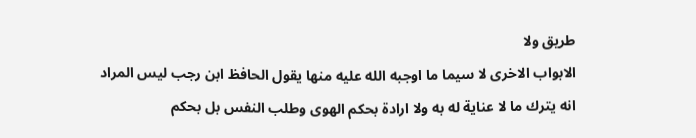طريق ولا
الابواب الاخرى لا سيما ما اوجبه الله عليه منها يقول الحافظ ابن رجب ليس المراد انه يترك ما لا عناية له به ولا ارادة بحكم الهوى وطلب النفس بل بحكم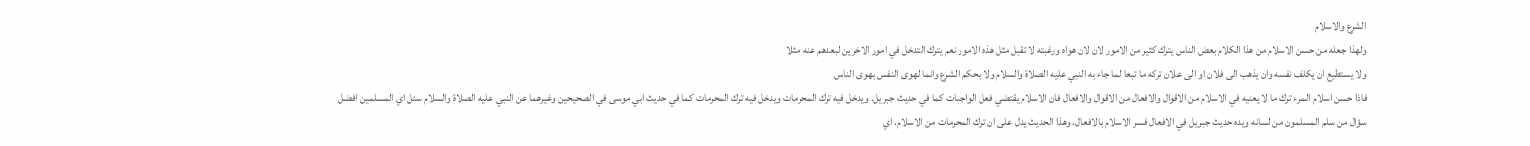الشرع والاسلام
ولهذا جعله من حسن الاسلام من هذا الكلام بعض الناس يترك كثير من الامور لان لان هواه ورغبته لا تقبل مثل هذه الامور نعم يترك التدخل في امور الاخرين لبعدهم عنه مثلا
ولا يستطيع ان يكلف نفسه وان يذهب الى فلان او الى علان تركه ما تبعا لما جاء به النبي عليه الصلاة والسلام ولا بحكم الشرع وانما لهوى النفس بهوى الناس
فاذا حسن اسلام المرء ترك ما لا يعنيه في الاسلام من الاقوال والافعال من الاقوال والافعال فان الاسلام يقتضي فعل الواجبات كما في حديث جبريل. ويدخل فيه ترك المحرمات ويدخل فيه ترك المحرمات كما في حديث ابي موسى في الصحيحين وغيرهما عن النبي عليه الصلاة والسلام سئل اي المسلمين افضل
سؤال من سلم المسلمون من لسانه ويده حديث جبريل في الافعال فسر الاسلام بالافعال. وهذا الحديث يدل على ان ترك المحرمات من الاسلام. اي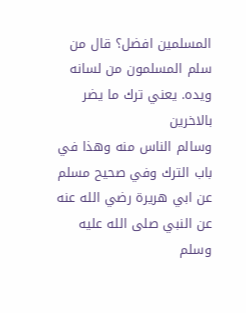المسلمين افضل؟ قال من سلم المسلمون من لسانه ويده. يعني ترك ما يضر بالاخرين
وسالم الناس منه وهذا في باب الترك وفي صحيح مسلم عن ابي هريرة رضي الله عنه عن النبي صلى الله عليه وسلم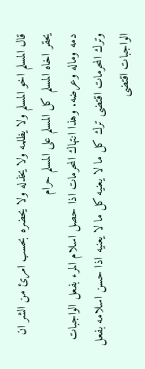قال المسلم اخو المسلم ولا يظلمه ولا يخذله ولا يحضره بحسب امرئ من الشر ان يحقر اخاه المسلم كل المسلم على المسلم حرام
دمه وماله وعرضه. وهذا انتهاك المحرمات اذا حصل اسلام المرء بفعل الواجبات وترك المحرمات اقتضى ترك كل ما لا يعنيه كل ما لا يعنيه اذا حسن اسلامه بفعل الواجبات اقتضى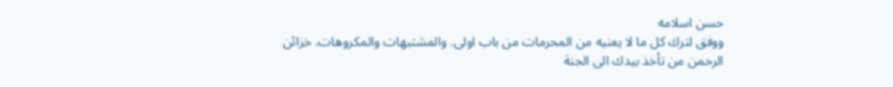حسن اسلامه
ووفق لترك كل ما لا يعنيه من المحرمات من باب اولى. والمشتبهات والمكروهات. خزائن الرحمن من تأخذ بيدك الى الجنة